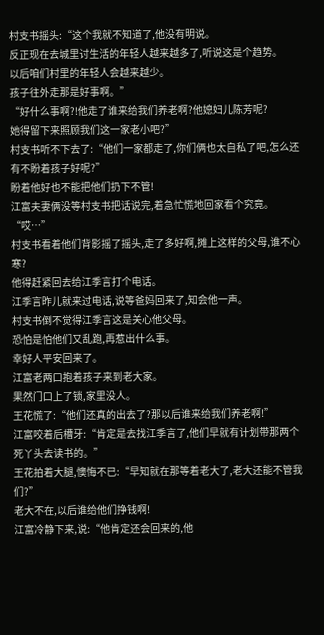村支书摇头:“这个我就不知道了,他没有明说。
反正现在去城里讨生活的年轻人越来越多了,听说这是个趋势。
以后咱们村里的年轻人会越来越少。
孩子往外走那是好事啊。”
“好什么事啊?!他走了谁来给我们养老啊?他媳妇儿陈芳呢?
她得留下来照顾我们这一家老小吧?”
村支书听不下去了:“他们一家都走了,你们俩也太自私了吧,怎么还有不盼着孩子好呢?”
盼着他好也不能把他们扔下不管!
江富夫妻俩没等村支书把话说完,着急忙慌地回家看个究竟。
“哎…”
村支书看着他们背影摇了摇头,走了多好啊,摊上这样的父母,谁不心寒?
他得赶紧回去给江季言打个电话。
江季言昨儿就来过电话,说等爸妈回来了,知会他一声。
村支书倒不觉得江季言这是关心他父母。
恐怕是怕他们又乱跑,再惹出什么事。
幸好人平安回来了。
江富老两口抱着孩子来到老大家。
果然门口上了锁,家里没人。
王花慌了:“他们还真的出去了?那以后谁来给我们养老啊!”
江富咬着后槽牙:“肯定是去找江季言了,他们早就有计划带那两个死丫头去读书的。”
王花拍着大腿,懊悔不已:“早知就在那等着老大了,老大还能不管我们?”
老大不在,以后谁给他们挣钱啊!
江富冷静下来,说:“他肯定还会回来的,他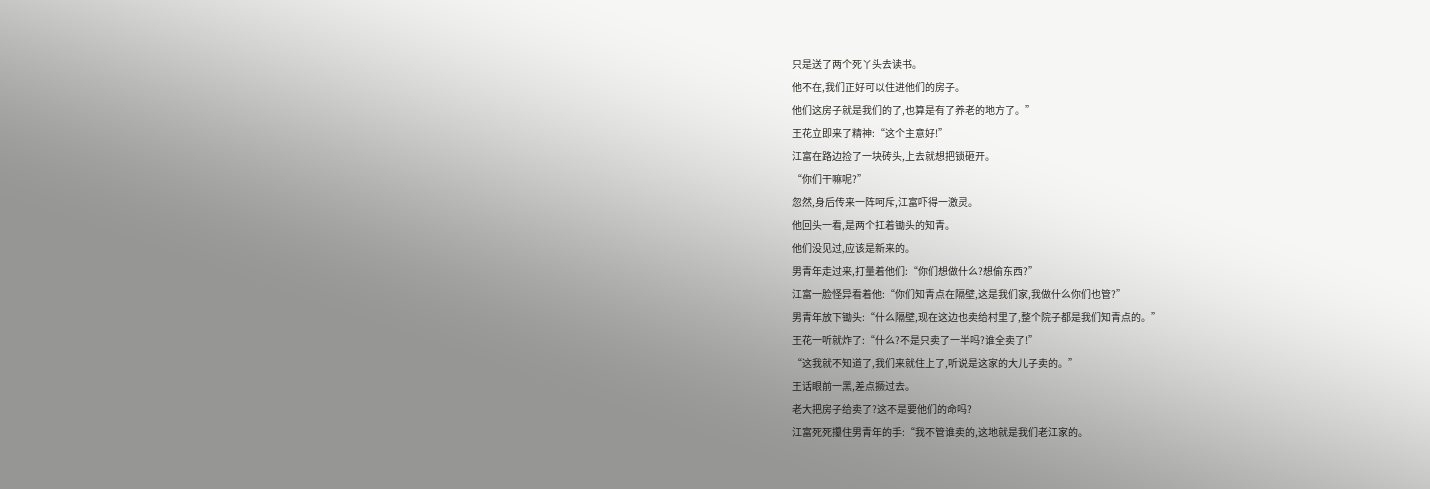只是送了两个死丫头去读书。
他不在,我们正好可以住进他们的房子。
他们这房子就是我们的了,也算是有了养老的地方了。”
王花立即来了精神:“这个主意好!”
江富在路边捡了一块砖头,上去就想把锁砸开。
“你们干嘛呢?”
忽然,身后传来一阵呵斥,江富吓得一激灵。
他回头一看,是两个扛着锄头的知青。
他们没见过,应该是新来的。
男青年走过来,打量着他们:“你们想做什么?想偷东西?”
江富一脸怪异看着他:“你们知青点在隔壁,这是我们家,我做什么你们也管?”
男青年放下锄头:“什么隔壁,现在这边也卖给村里了,整个院子都是我们知青点的。”
王花一听就炸了:“什么?不是只卖了一半吗?谁全卖了!”
“这我就不知道了,我们来就住上了,听说是这家的大儿子卖的。”
王话眼前一黑,差点撅过去。
老大把房子给卖了?这不是要他们的命吗?
江富死死攥住男青年的手:“我不管谁卖的,这地就是我们老江家的。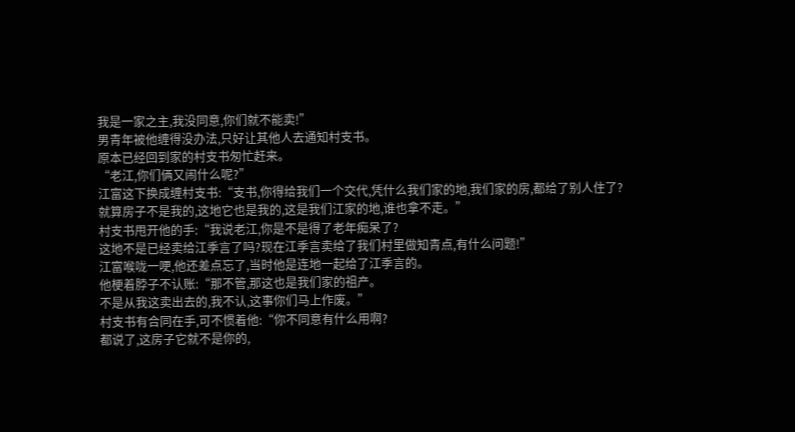我是一家之主,我没同意,你们就不能卖!”
男青年被他缠得没办法,只好让其他人去通知村支书。
原本已经回到家的村支书匆忙赶来。
“老江,你们俩又闹什么呢?”
江富这下换成缠村支书:“支书,你得给我们一个交代,凭什么我们家的地,我们家的房,都给了别人住了?
就算房子不是我的,这地它也是我的,这是我们江家的地,谁也拿不走。”
村支书甩开他的手:“我说老江,你是不是得了老年痴呆了?
这地不是已经卖给江季言了吗?现在江季言卖给了我们村里做知青点,有什么问题!”
江富喉咙一哽,他还差点忘了,当时他是连地一起给了江季言的。
他梗着脖子不认账:“那不管,那这也是我们家的祖产。
不是从我这卖出去的,我不认,这事你们马上作废。”
村支书有合同在手,可不惯着他:“你不同意有什么用啊?
都说了,这房子它就不是你的,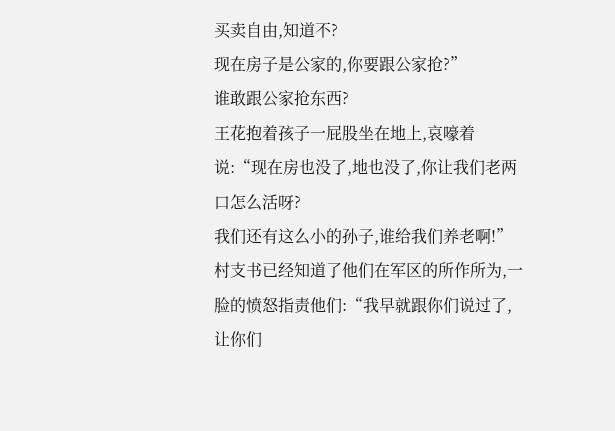买卖自由,知道不?
现在房子是公家的,你要跟公家抢?”
谁敢跟公家抢东西?
王花抱着孩子一屁股坐在地上,哀嚎着说:“现在房也没了,地也没了,你让我们老两口怎么活呀?
我们还有这么小的孙子,谁给我们养老啊!”
村支书已经知道了他们在军区的所作所为,一脸的愤怒指责他们:“我早就跟你们说过了,让你们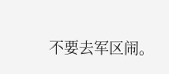不要去军区闹。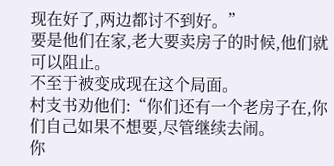现在好了,两边都讨不到好。”
要是他们在家,老大要卖房子的时候,他们就可以阻止。
不至于被变成现在这个局面。
村支书劝他们:“你们还有一个老房子在,你们自己如果不想要,尽管继续去闹。
你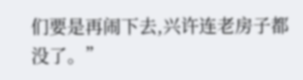们要是再闹下去,兴许连老房子都没了。”